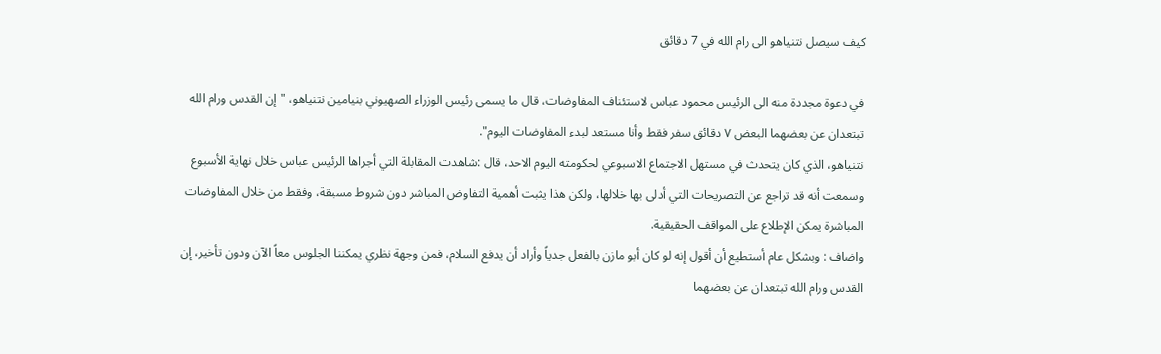كيف سيصل نتنياهو الى رام الله في 7 دقائق

في دعوة مجددة منه الى الرئيس محمود عباس لاستئناف المفاوضات، قال ما يسمى رئيس الوزراء الصهيوني بنيامين نتنياهو، "إن القدس ورام الله تبتعدان عن بعضهما البعض ٧ دقائق سفر فقط وأنا مستعد لبدء المفاوضات اليوم".
نتنياهو، الذي كان يتحدث في مستهل الاجتماع الاسبوعي لحكومته اليوم الاحد، قال :شاهدت المقابلة التي أجراها الرئيس عباس خلال نهاية الأسبوع وسمعت أنه قد تراجع عن التصريحات التي أدلى بها خلالها، ولكن هذا يثبت أهمية التفاوض المباشر دون شروط مسبقة، وفقط من خلال المفاوضات المباشرة يمكن الإطلاع على المواقف الحقيقية.
واضاف : وبشكل عام أستطيع أن أقول إنه لو كان أبو مازن بالفعل جدياً وأراد أن يدفع السلام، فمن وجهة نظري يمكننا الجلوس معاً الآن ودون تأخير، إن القدس ورام الله تبتعدان عن بعضهما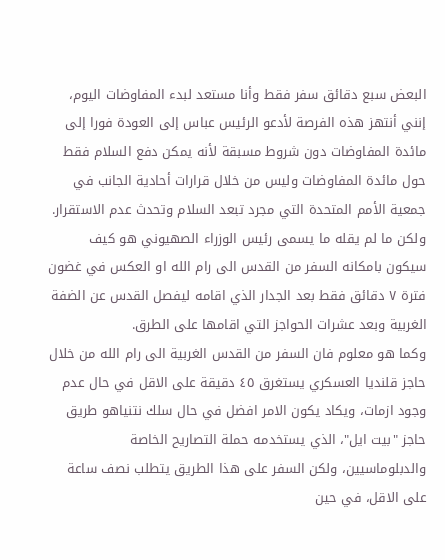البعض سبع دقائق سفر فقط وأنا مستعد لبدء المفاوضات اليوم، إنني أنتهز هذه الفرصة لأدعو الرئيس عباس إلى العودة فورا إلى مائدة المفاوضات دون شروط مسبقة لأنه يمكن دفع السلام فقط حول مائدة المفاوضات وليس من خلال قرارات أحادية الجانب في جمعية الأمم المتحدة التي مجرد تبعد السلام وتحدث عدم الاستقرار.
ولكن ما لم يقله ما يسمى رئيس الوزراء الصهيوني هو كيف سيكون بامكانه السفر من القدس الى رام الله او العكس في غضون فترة ٧ دقائق فقط بعد الجدار الذي اقامه ليفصل القدس عن الضفة الغربية وبعد عشرات الحواجز التي اقامها على الطرق.
وكما هو معلوم فان السفر من القدس الغربية الى رام الله من خلال حاجز قلنديا العسكري يستغرق ٤٥ دقيقة على الاقل في حال عدم وجود ازمات، ويكاد يكون الامر افضل في حال سلك نتنياهو طريق حاجز "بيت ايل"، الذي يستخدمه حملة التصاريح الخاصة والدبلوماسيين، ولكن السفر على هذا الطريق يتطلب نصف ساعة على الاقل، في حين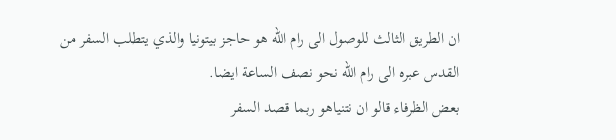ان الطريق الثالث للوصول الى رام الله هو حاجز بيتونيا والذي يتطلب السفر من القدس عبره الى رام الله نحو نصف الساعة ايضا.
بعض الظرفاء قالو ان نتنياهو ربما قصد السفر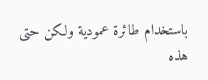باستخدام طائرة عمودية ولكن حتى هذه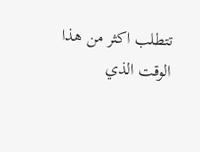تتطلب اكثر من هذا الوقت الذي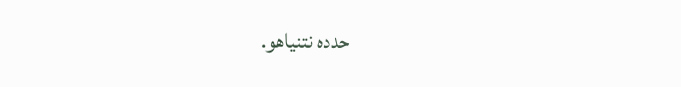حدده نتنياهو.